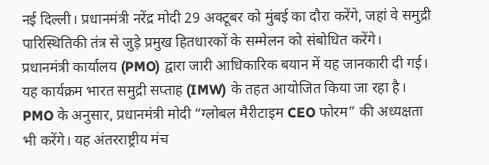नई दिल्ली। प्रधानमंत्री नरेंद्र मोदी 29 अक्टूबर को मुंबई का दौरा करेंगे, जहां वे समुद्री पारिस्थितिकी तंत्र से जुड़े प्रमुख हितधारकों के सम्मेलन को संबोधित करेंगे। प्रधानमंत्री कार्यालय (PMO) द्वारा जारी आधिकारिक बयान में यह जानकारी दी गई। यह कार्यक्रम भारत समुद्री सप्ताह (IMW) के तहत आयोजित किया जा रहा है।
PMO के अनुसार, प्रधानमंत्री मोदी “ग्लोबल मैरीटाइम CEO फोरम” की अध्यक्षता भी करेंगे। यह अंतरराष्ट्रीय मंच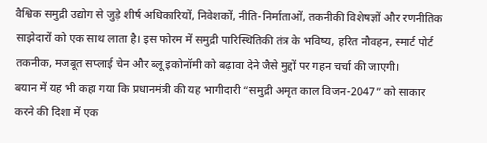वैश्विक समुद्री उद्योग से जुड़े शीर्ष अधिकारियों, निवेशकों, नीति-निर्माताओं, तकनीकी विशेषज्ञों और रणनीतिक साझेदारों को एक साथ लाता है। इस फोरम में समुद्री पारिस्थितिकी तंत्र के भविष्य, हरित नौवहन, स्मार्ट पोर्ट तकनीक, मजबूत सप्लाई चेन और ब्लू इकोनॉमी को बढ़ावा देने जैसे मुद्दों पर गहन चर्चा की जाएगी।
बयान में यह भी कहा गया कि प्रधानमंत्री की यह भागीदारी “समुद्री अमृत काल विजन-2047” को साकार करने की दिशा में एक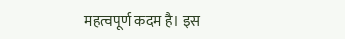महत्वपूर्ण कदम है। इस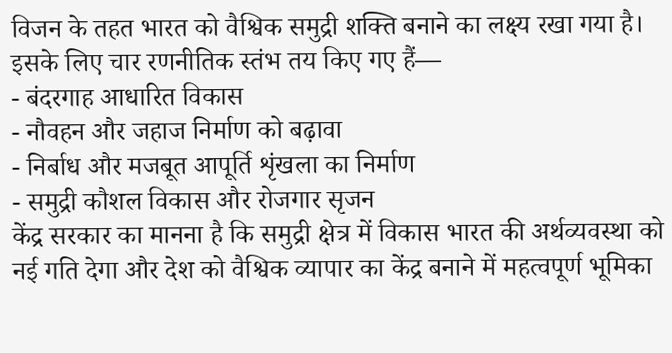विजन के तहत भारत को वैश्विक समुद्री शक्ति बनाने का लक्ष्य रखा गया है। इसके लिए चार रणनीतिक स्तंभ तय किए गए हैं—
- बंदरगाह आधारित विकास
- नौवहन और जहाज निर्माण को बढ़ावा
- निर्बाध और मजबूत आपूर्ति शृंखला का निर्माण
- समुद्री कौशल विकास और रोजगार सृजन
केंद्र सरकार का मानना है कि समुद्री क्षेत्र में विकास भारत की अर्थव्यवस्था को नई गति देगा और देश को वैश्विक व्यापार का केंद्र बनाने में महत्वपूर्ण भूमिका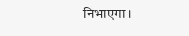निभाएगा।